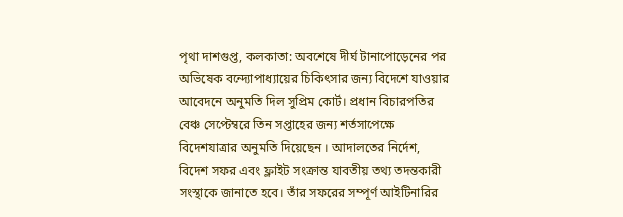পৃথা দাশগুপ্ত, কলকাতা: অবশেষে দীর্ঘ টানাপোড়েনের পর অভিষেক বন্দ্যোপাধ্যায়ের চিকিৎসার জন্য বিদেশে যাওয়ার আবেদনে অনুমতি দিল সুপ্রিম কোর্ট। প্রধান বিচারপতির বেঞ্চ সেপ্টেম্বরে তিন সপ্তাহের জন্য শর্তসাপেক্ষে বিদেশযাত্রার অনুমতি দিয়েছেন । আদালতের নির্দেশ, বিদেশ সফর এবং ফ্লাইট সংক্রান্ত যাবতীয় তথ্য তদন্তকারী সংস্থাকে জানাতে হবে। তাঁর সফরের সম্পূর্ণ আইটিনারির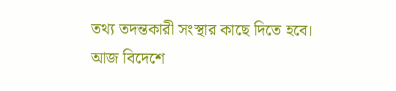তথ্য তদন্তকারী সংস্থার কাছে দিতে হবে।
আজ বিদেশে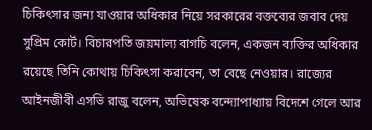চিকিৎসার জন্য যাওয়ার অধিকার নিয়ে সরকারের বক্তব্যের জবাব দেয় সুপ্রিম কোর্ট। বিচারপতি জয়মাল্য বাগচি বলেন, একজন ব্যক্তির অধিকার রয়েছে তিনি কোথায় চিকিৎসা করাবেন, তা বেছে নেওয়ার। রাজ্যের আইনজীবী এসভি রাজু বলেন, অভিষেক বন্দ্যোপাধ্যায় বিদেশে গেলে আর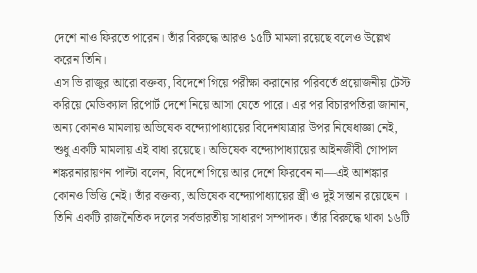দেশে নাও ফিরতে পারেন। তাঁর বিরুদ্ধে আরও ১৫টি মামলা রয়েছে বলেও উল্লেখ করেন তিনি।
এস ভি রাজুর আরো বক্তব্য, বিদেশে গিয়ে পরীক্ষা করানোর পরিবর্তে প্রয়োজনীয় টেস্ট করিয়ে মেডিক্যাল রিপোর্ট দেশে নিয়ে আসা যেতে পারে। এর পর বিচারপতিরা জানান, অন্য কোনও মামলায় অভিষেক বন্দ্যোপাধ্যায়ের বিদেশযাত্রার উপর নিষেধাজ্ঞা নেই, শুধু একটি মামলায় এই বাধা রয়েছে। অভিষেক বন্দ্যোপাধ্যায়ের আইনজীবী গোপাল শঙ্করনারায়ণন পাল্টা বলেন, বিদেশে গিয়ে আর দেশে ফিরবেন না—এই আশঙ্কার কোনও ভিত্তি নেই। তাঁর বক্তব্য, অভিষেক বন্দ্যোপাধ্যায়ের স্ত্রী ও দুই সন্তান রয়েছেন । তিনি একটি রাজনৈতিক দলের সর্বভারতীয় সাধারণ সম্পাদক। তাঁর বিরুদ্ধে থাকা ১৬টি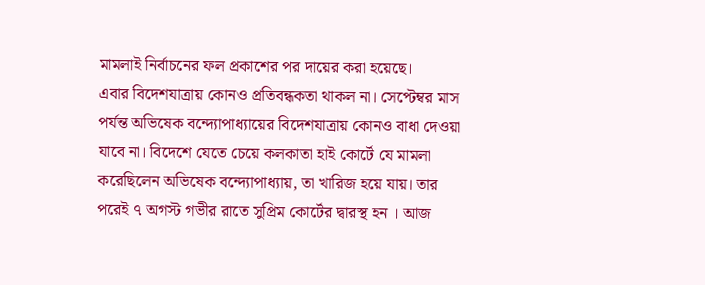মামলাই নির্বাচনের ফল প্রকাশের পর দায়ের করা হয়েছে।
এবার বিদেশযাত্রায় কোনও প্রতিবন্ধকতা থাকল না। সেপ্টেম্বর মাস পর্যন্ত অভিষেক বন্দ্যোপাধ্যায়ের বিদেশযাত্রায় কোনও বাধা দেওয়া যাবে না। বিদেশে যেতে চেয়ে কলকাতা হাই কোর্টে যে মামলা করেছিলেন অভিষেক বন্দ্যোপাধ্যায়, তা খারিজ হয়ে যায়। তার পরেই ৭ অগস্ট গভীর রাতে সুপ্রিম কোর্টের দ্বারস্থ হন । আজ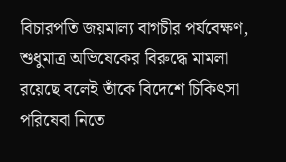বিচারপতি জয়মাল্য বাগচীর পর্যবেক্ষণ, শুধুমাত্র অভিষেকের বিরুদ্ধে মামলা রয়েছে বলেই তাঁকে বিদেশে চিকিৎসা পরিষেবা নিতে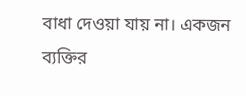বাধা দেওয়া যায় না। একজন ব্যক্তির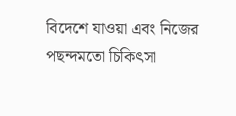বিদেশে যাওয়া এবং নিজের পছন্দমতো চিকিৎসা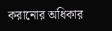করানোর অধিকার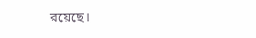রয়েছে।